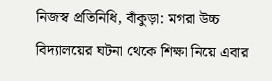নিজস্ব প্রতিনিধি, বাঁকুড়া: মগরা উচ্চ বিদ্যালয়ের ঘটনা থেকে শিক্ষা নিয়ে এবার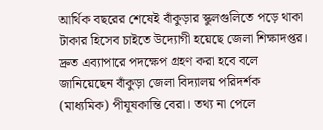আর্থিক বছরের শেষেই বাঁকুড়ার স্কুলগুলিতে পড়ে থাকা টাকার হিসেব চাইতে উদ্যোগী হয়েছে জেলা শিক্ষাদপ্তর। দ্রুত এব্যাপারে পদক্ষেপ গ্রহণ করা হবে বলে জানিয়েছেন বাঁকুড়া জেলা বিদ্যালয় পরিদর্শক (মাধ্যমিক) পীযূষকান্তি বেরা। তথ্য না পেলে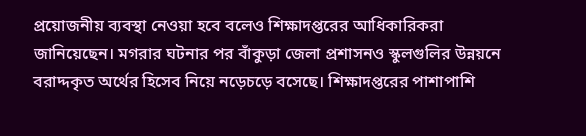প্রয়োজনীয় ব্যবস্থা নেওয়া হবে বলেও শিক্ষাদপ্তরের আধিকারিকরা জানিয়েছেন। মগরার ঘটনার পর বাঁকুড়া জেলা প্রশাসনও স্কুলগুলির উন্নয়নে বরাদ্দকৃত অর্থের হিসেব নিয়ে নড়েচড়ে বসেছে। শিক্ষাদপ্তরের পাশাপাশি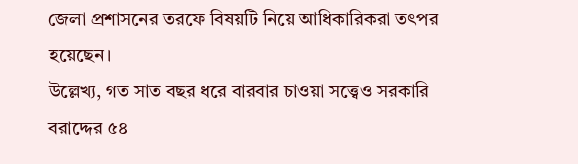জেলা প্রশাসনের তরফে বিষয়টি নিয়ে আধিকারিকরা তৎপর হয়েছেন।
উল্লেখ্য, গত সাত বছর ধরে বারবার চাওয়া সত্ত্বেও সরকারি বরাদ্দের ৫৪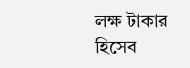লক্ষ টাকার হিসেব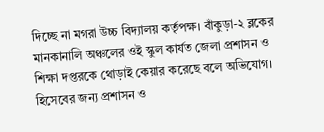দিচ্ছে না মগরা উচ্চ বিদ্যালয় কর্তৃপক্ষ। বাঁকুড়া-২ ব্লকের মানকানালি অঞ্চলের ওই স্কুল কার্যত জেলা প্রশাসন ও শিক্ষা দপ্তরকে থোড়াই কেয়ার করেছে বলে অভিযোগ। হিসেবের জন্য প্রশাসন ও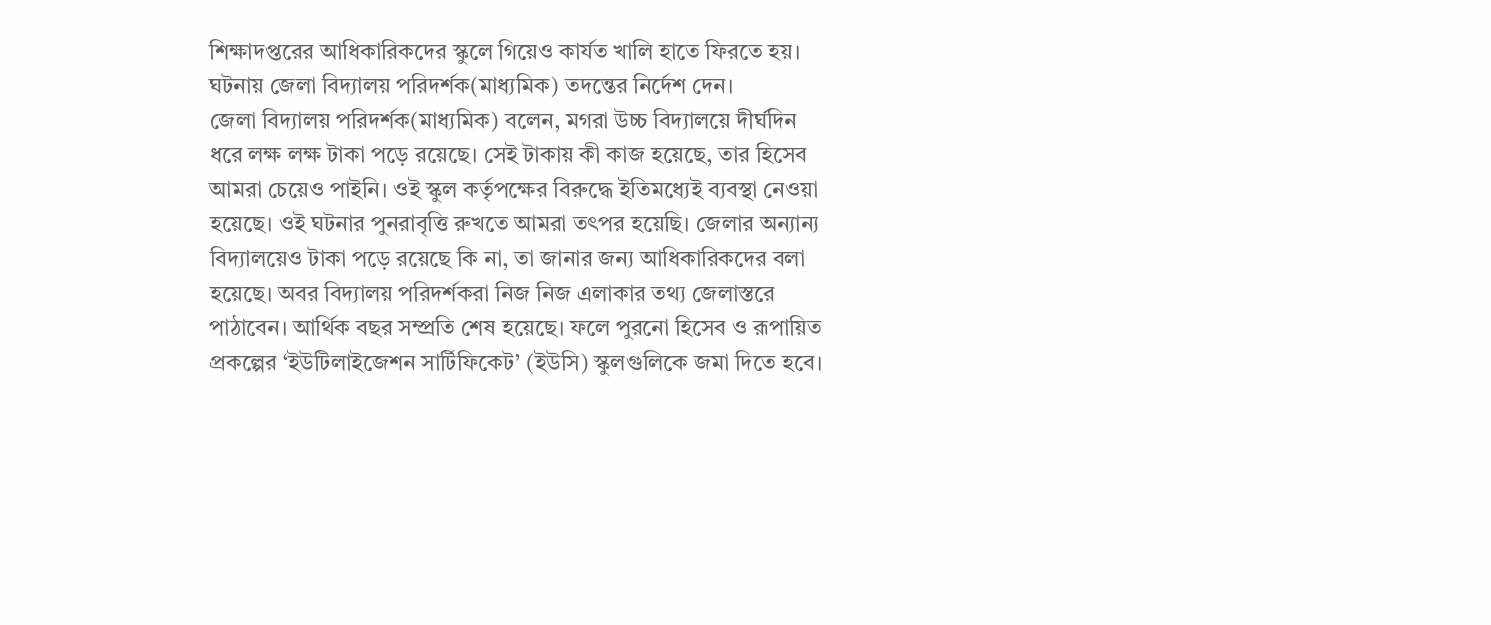শিক্ষাদপ্তরের আধিকারিকদের স্কুলে গিয়েও কার্যত খালি হাতে ফিরতে হয়। ঘটনায় জেলা বিদ্যালয় পরিদর্শক(মাধ্যমিক) তদন্তের নির্দেশ দেন।
জেলা বিদ্যালয় পরিদর্শক(মাধ্যমিক) বলেন, মগরা উচ্চ বিদ্যালয়ে দীর্ঘদিন ধরে লক্ষ লক্ষ টাকা পড়ে রয়েছে। সেই টাকায় কী কাজ হয়েছে, তার হিসেব আমরা চেয়েও পাইনি। ওই স্কুল কর্তৃপক্ষের বিরুদ্ধে ইতিমধ্যেই ব্যবস্থা নেওয়া হয়েছে। ওই ঘটনার পুনরাবৃত্তি রুখতে আমরা তৎপর হয়েছি। জেলার অন্যান্য বিদ্যালয়েও টাকা পড়ে রয়েছে কি না, তা জানার জন্য আধিকারিকদের বলা হয়েছে। অবর বিদ্যালয় পরিদর্শকরা নিজ নিজ এলাকার তথ্য জেলাস্তরে পাঠাবেন। আর্থিক বছর সম্প্রতি শেষ হয়েছে। ফলে পুরনো হিসেব ও রূপায়িত প্রকল্পের ‘ইউটিলাইজেশন সার্টিফিকেট’ (ইউসি) স্কুলগুলিকে জমা দিতে হবে।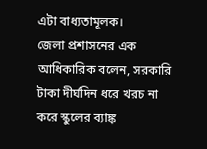এটা বাধ্যতামূলক।
জেলা প্রশাসনের এক আধিকারিক বলেন, সরকারি টাকা দীর্ঘদিন ধরে খরচ না করে স্কুলের ব্যাঙ্ক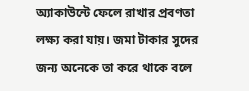অ্যাকাউন্টে ফেলে রাখার প্রবণতা লক্ষ্য করা যায়। জমা টাকার সুদের জন্য অনেকে তা করে থাকে বলে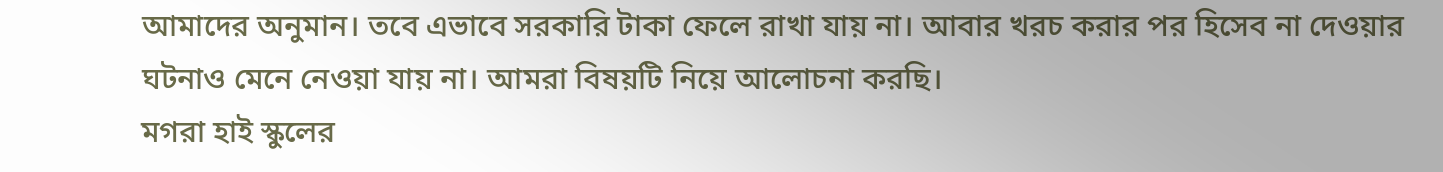আমাদের অনুমান। তবে এভাবে সরকারি টাকা ফেলে রাখা যায় না। আবার খরচ করার পর হিসেব না দেওয়ার ঘটনাও মেনে নেওয়া যায় না। আমরা বিষয়টি নিয়ে আলোচনা করছি।
মগরা হাই স্কুলের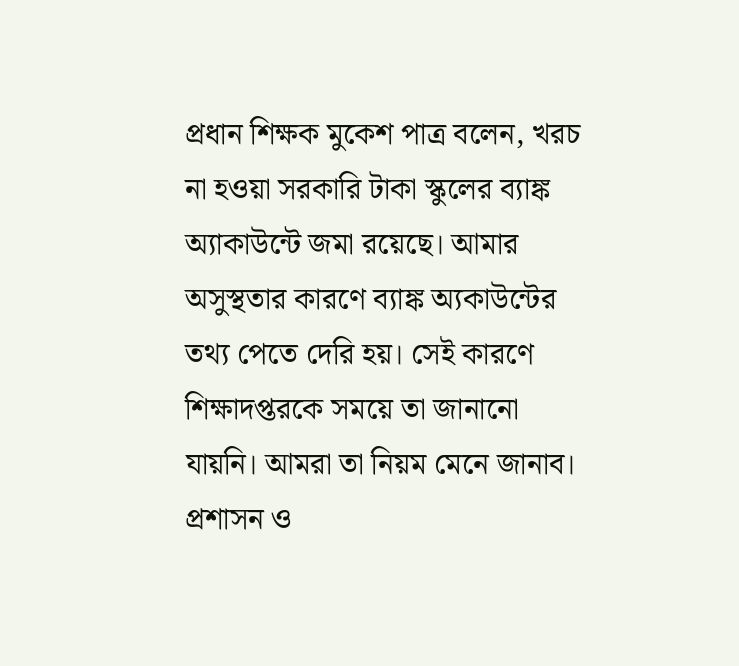প্রধান শিক্ষক মুকেশ পাত্র বলেন, খরচ না হওয়া সরকারি টাকা স্কুলের ব্যাঙ্ক অ্যাকাউন্টে জমা রয়েছে। আমার অসুস্থতার কারণে ব্যাঙ্ক অ্যকাউন্টের তথ্য পেতে দেরি হয়। সেই কারণে শিক্ষাদপ্তরকে সময়ে তা জানানো যায়নি। আমরা তা নিয়ম মেনে জানাব।
প্রশাসন ও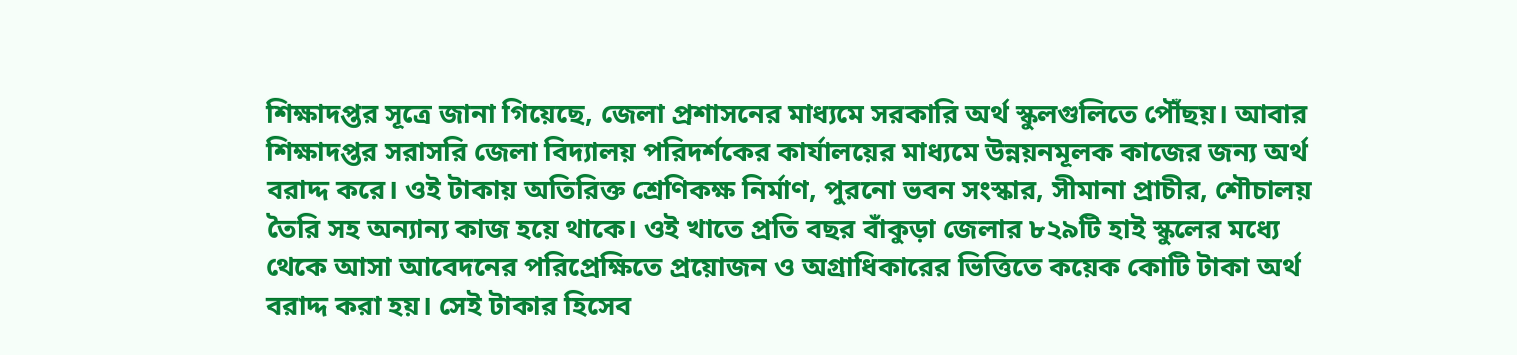শিক্ষাদপ্তর সূত্রে জানা গিয়েছে, জেলা প্রশাসনের মাধ্যমে সরকারি অর্থ স্কুলগুলিতে পৌঁছয়। আবার শিক্ষাদপ্তর সরাসরি জেলা বিদ্যালয় পরিদর্শকের কার্যালয়ের মাধ্যমে উন্নয়নমূলক কাজের জন্য অর্থ বরাদ্দ করে। ওই টাকায় অতিরিক্ত শ্রেণিকক্ষ নির্মাণ, পুরনো ভবন সংস্কার, সীমানা প্রাচীর, শৌচালয় তৈরি সহ অন্যান্য কাজ হয়ে থাকে। ওই খাতে প্রতি বছর বাঁকুড়া জেলার ৮২৯টি হাই স্কুলের মধ্যে থেকে আসা আবেদনের পরিপ্রেক্ষিতে প্রয়োজন ও অগ্রাধিকারের ভিত্তিতে কয়েক কোটি টাকা অর্থ বরাদ্দ করা হয়। সেই টাকার হিসেব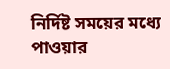নির্দিষ্ট সময়ের মধ্যে পাওয়ার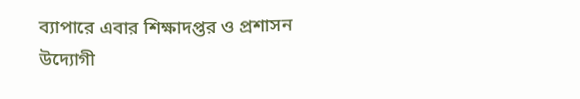ব্যাপারে এবার শিক্ষাদপ্তর ও প্রশাসন উদ্যোগী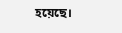হয়েছে।